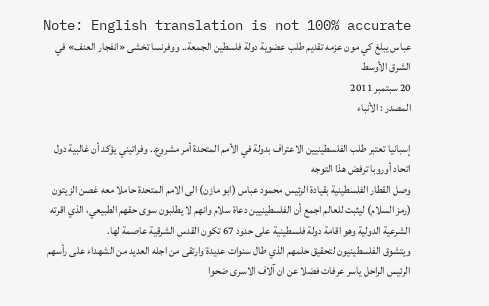Note: English translation is not 100% accurate
عباس يبلغ كي مون عزمه تقديم طلب عضوية دولة فلسطين الجمعة.. ووفرنسا تخشى «انفجار العنف» في الشرق الأوسط
20 سبتمبر 2011
المصدر : الأنباء

إسبانيا تعتبر طلب الفلسطينيين الاعتراف بدولة في الأمم المتحدة أمر مشروع.. وفراتيني يؤكد أن غالبية دول اتحاد أوروبا ترفض هذا التوجه
وصل القطار الفلسطينية بقيادة الرئيس محمود عباس (ابو مازن) الى الامم المتحدة حاملا معه غصن الزيتون (رمز السلام) ليثبت للعالم اجمع أن الفلسطينيين دعاة سلام وانهم لا يطلبون سوى حقهم الطبيعي، الذي اقرته الشرعية الدولية وهو اقامة دولة فلسطينية على حدود 67 تكون القدس الشرقية عاصمة لها.
ويتشوق الفلسطينيون لتحقيق حلمهم الذي طال سنوات عديدة وارتقى من اجله العديد من الشهداء على رأسهم الرئيس الراحل ياسر عرفات فضلا عن ان آلاف الاسرى ضحوا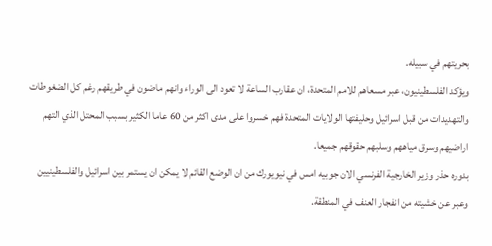بحريتهم في سبيله.
ويؤكد الفلسطينيون، عبر مسعاهم للامم المتحدة، ان عقارب الساعة لا تعود الى الوراء وانهم ماضون في طريقهم رغم كل الضغوطات والتهديدات من قبل اسرائيل وحليفتها الولايات المتحدة فهم خسروا على مدى اكثر من 60 عاما الكثير بسبب المحتل الذي التهم اراضيهم وسرق مياههم وسلبهم حقوقهم جميعا.
بدوره حذر وزير الخارجية الفرنسي الان جوبيه امس في نيويورك من ان الوضع القائم لا يمكن ان يستمر بين اسرائيل والفلسطينيين وعبر عن خشيته من انفجار العنف في المنطقة.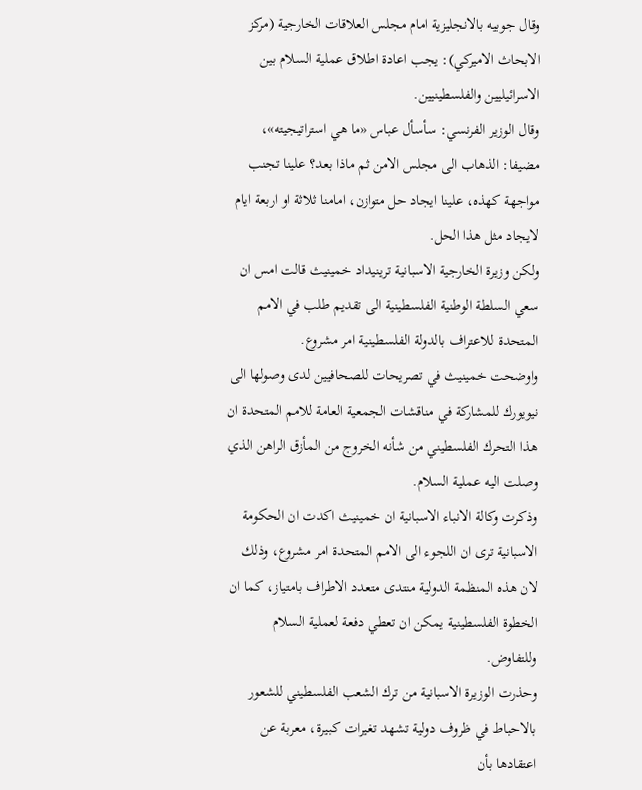وقال جوبيه بالانجليزية امام مجلس العلاقات الخارجية (مركز الابحاث الاميركي): يجب اعادة اطلاق عملية السلام بين الاسرائيليين والفلسطينيين.
وقال الوزير الفرنسي: سأسأل عباس «ما هي استراتيجيته»، مضيفا: الذهاب الى مجلس الامن ثم ماذا بعد؟ علينا تجنب مواجهة كهذه، علينا ايجاد حل متوازن، امامنا ثلاثة او اربعة ايام لايجاد مثل هذا الحل.
ولكن وزيرة الخارجية الاسبانية ترينيداد خمينيث قالت امس ان سعي السلطة الوطنية الفلسطينية الى تقديم طلب في الامم المتحدة للاعتراف بالدولة الفلسطينية امر مشروع.
واوضحت خمينيث في تصريحات للصحافيين لدى وصولها الى نيويورك للمشاركة في مناقشات الجمعية العامة للامم المتحدة ان هذا التحرك الفلسطيني من شأنه الخروج من المأزق الراهن الذي وصلت اليه عملية السلام.
وذكرت وكالة الانباء الاسبانية ان خمينيث اكدت ان الحكومة الاسبانية ترى ان اللجوء الى الامم المتحدة امر مشروع، وذلك لان هذه المنظمة الدولية منتدى متعدد الاطراف بامتياز، كما ان الخطوة الفلسطينية يمكن ان تعطي دفعة لعملية السلام وللتفاوض.
وحذرت الوزيرة الاسبانية من ترك الشعب الفلسطيني للشعور بالاحباط في ظروف دولية تشهد تغيرات كبيرة، معربة عن اعتقادها بأن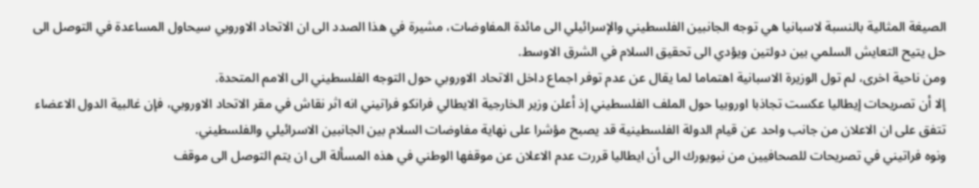الصيغة المثالية بالنسبة لاسبانيا هي توجه الجانبين الفلسطيني والإسرائيلي الى مائدة المفاوضات، مشيرة في هذا الصدد الى ان الاتحاد الاوروبي سيحاول المساعدة في التوصل الى حل يتيح التعايش السلمي بين دولتين ويؤدي الى تحقيق السلام في الشرق الاوسط.
ومن ناحية اخرى، لم تول الوزيرة الاسبانية اهتماما لما يقال عن عدم توفر اجماع داخل الاتحاد الاوروبي حول التوجه الفلسطيني الى الامم المتحدة.
إلا أن تصريحات إيطاليا عكست تجاذبا اوروبيا حول الملف الفلسطيني إذ أعلن وزير الخارجية الايطالي فرانكو فراتيني انه اثر نقاش في مقر الاتحاد الاوروبي، فإن غالبية الدول الاعضاء تتفق على ان الاعلان من جانب واحد عن قيام الدولة الفلسطينية قد يصبح مؤشرا على نهاية مفاوضات السلام بين الجانبين الاسرائيلي والفلسطيني.
ونوه فراتيني في تصريحات للصحافيين من نيويورك الى أن ايطاليا قررت عدم الاعلان عن موقفها الوطني في هذه المسألة الى ان يتم التوصل الى موقف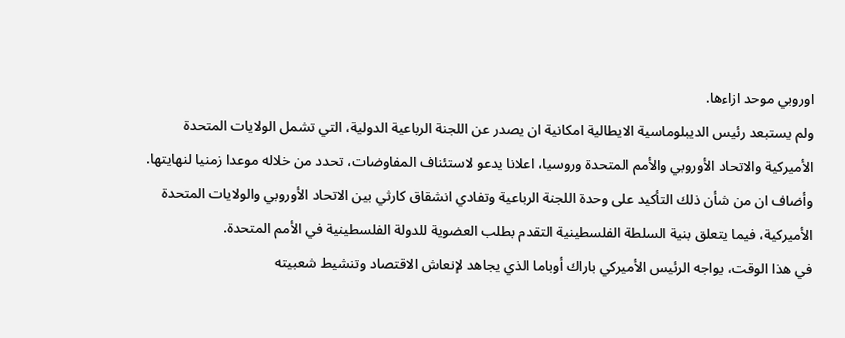اوروبي موحد ازاءها.
ولم يستبعد رئيس الديبلوماسية الايطالية امكانية ان يصدر عن اللجنة الرباعية الدولية، التي تشمل الولايات المتحدة الأميركية والاتحاد الأوروبي والأمم المتحدة وروسيا، اعلانا يدعو لاستئناف المفاوضات، تحدد من خلاله موعدا زمنيا لنهايتها.
وأضاف ان من شأن ذلك التأكيد على وحدة اللجنة الرباعية وتفادي انشقاق كارثي بين الاتحاد الأوروبي والولايات المتحدة الأميركية، فيما يتعلق بنية السلطة الفلسطينية التقدم بطلب العضوية للدولة الفلسطينية في الأمم المتحدة.
في هذا الوقت، يواجه الرئيس الأميركي باراك أوباما الذي يجاهد لإنعاش الاقتصاد وتنشيط شعبيته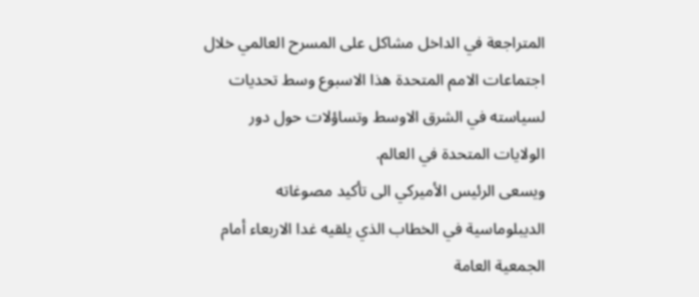المتراجعة في الداخل مشاكل على المسرح العالمي خلال اجتماعات الامم المتحدة هذا الاسبوع وسط تحديات لسياسته في الشرق الاوسط وتساؤلات حول دور الولايات المتحدة في العالم.
ويسعى الرئيس الأميركي الى تأكيد مصوغاته الديبلوماسية في الخطاب الذي يلقيه غدا الاربعاء أمام الجمعية العامة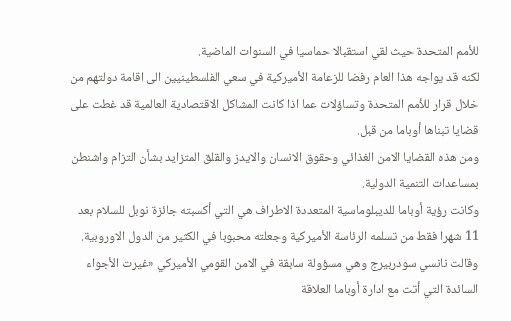للأمم المتحدة حيث لقي استقبالا حماسيا في السنوات الماضية.
لكنه قد يواجه هذا العام رفضا للزعامة الأميركية في سعي الفلسطينيين الى اقامة دولتهم من خلال قرار للأمم المتحدة وتساؤلات عما اذا كانت المشاكل الاقتصادية العالمية قد غطت على قضايا تبناها أوباما من قبل.
ومن هذه القضايا الامن الغذائي وحقوق الانسان والايدز والقلق المتزايد بشأن التزام واشنطن بمساعدات التنمية الدولية.
وكانت رؤية أوباما للديبلوماسية المتعددة الاطراف هي التي أكسبته جائزة نوبل للسلام بعد 11 شهرا فقط من تسلمه الرئاسة الأميركية وجعلته محبوبا في الكثير من الدول الاوروبية. وقالت نانسي سودربيرج وهي مسؤولة سابقة في الامن القومي الأميركي «غيرت الأجواء السائدة التي أتت مع ادارة أوباما العلاقة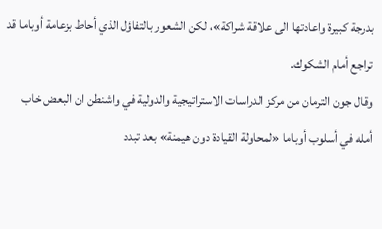بدرجة كبيرة واعادتها الى علاقة شراكة»، لكن الشعور بالتفاؤل الذي أحاط بزعامة أوباما قد تراجع أمام الشكوك.
وقال جون الترمان من مركز الدراسات الاستراتيجية والدولية في واشنطن ان البعض خاب أمله في أسلوب أوباما «لمحاولة القيادة دون هيمنة» بعد تبدد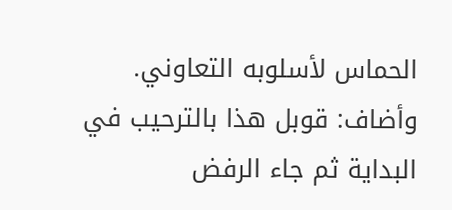الحماس لأسلوبه التعاوني.
وأضاف: قوبل هذا بالترحيب في البداية ثم جاء الرفض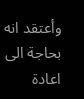وأعتقد انه بحاجة الى اعادة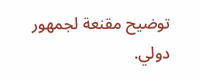توضيح مقنعة لجمهور دولي.